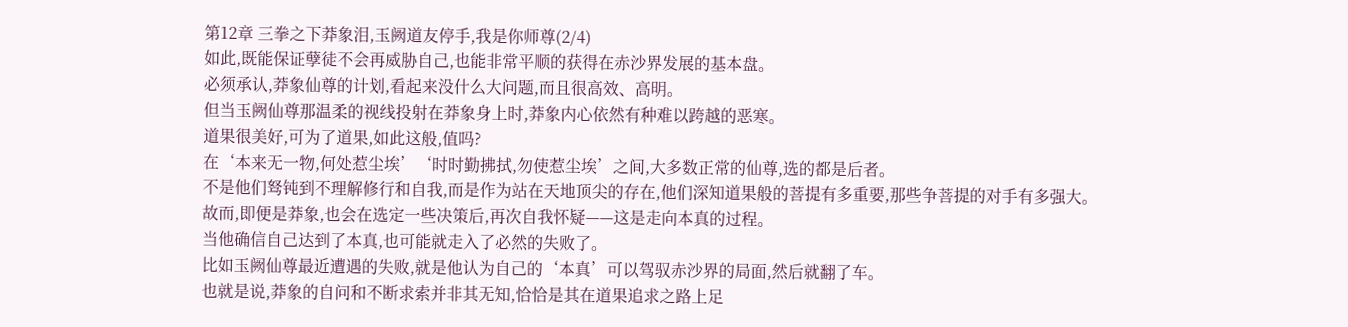第12章 三拳之下莽象泪,玉阙道友停手,我是你师尊(2/4)
如此,既能保证孽徒不会再威胁自己,也能非常平顺的获得在赤沙界发展的基本盘。
必须承认,莽象仙尊的计划,看起来没什么大问题,而且很高效、高明。
但当玉阙仙尊那温柔的视线投射在莽象身上时,莽象内心依然有种难以跨越的恶寒。
道果很美好,可为了道果,如此这般,值吗?
在‘本来无一物,何处惹尘埃’‘时时勤拂拭,勿使惹尘埃’之间,大多数正常的仙尊,选的都是后者。
不是他们驽钝到不理解修行和自我,而是作为站在天地顶尖的存在,他们深知道果般的菩提有多重要,那些争菩提的对手有多强大。
故而,即便是莽象,也会在选定一些决策后,再次自我怀疑——这是走向本真的过程。
当他确信自己达到了本真,也可能就走入了必然的失败了。
比如玉阙仙尊最近遭遇的失败,就是他认为自己的‘本真’可以驾驭赤沙界的局面,然后就翻了车。
也就是说,莽象的自问和不断求索并非其无知,恰恰是其在道果追求之路上足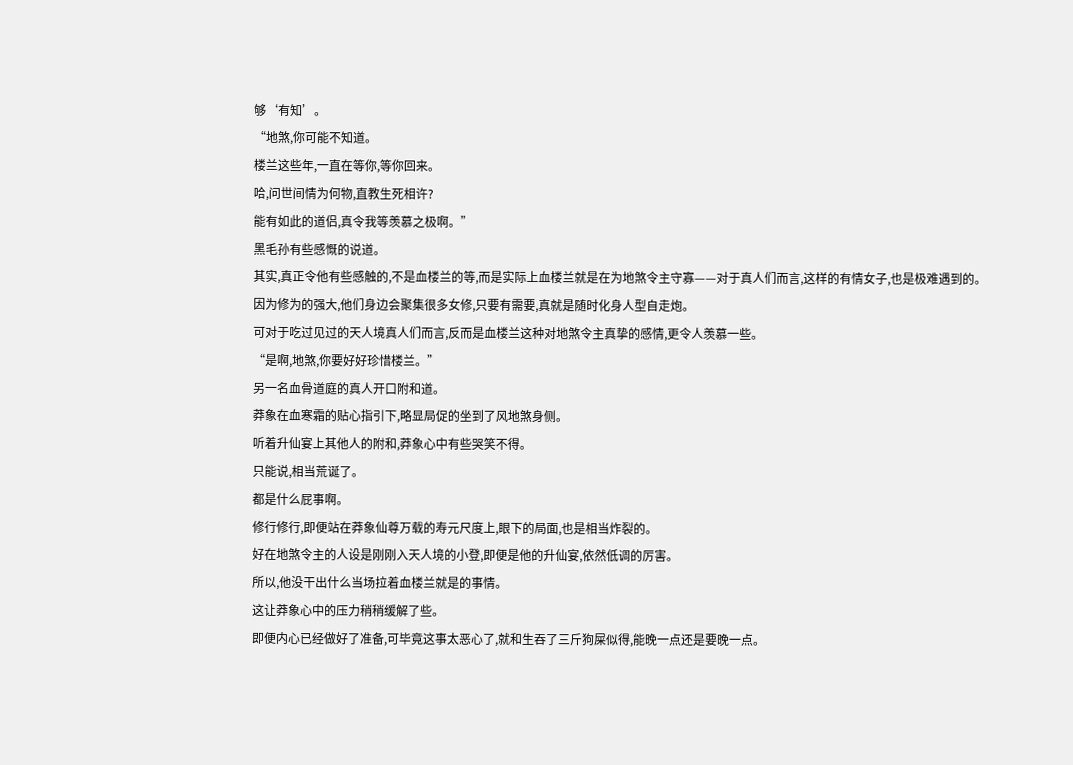够‘有知’。
“地煞,你可能不知道。
楼兰这些年,一直在等你,等你回来。
哈,问世间情为何物,直教生死相许?
能有如此的道侣,真令我等羡慕之极啊。”
黑毛孙有些感慨的说道。
其实,真正令他有些感触的,不是血楼兰的等,而是实际上血楼兰就是在为地煞令主守寡——对于真人们而言,这样的有情女子,也是极难遇到的。
因为修为的强大,他们身边会聚集很多女修,只要有需要,真就是随时化身人型自走炮。
可对于吃过见过的天人境真人们而言,反而是血楼兰这种对地煞令主真挚的感情,更令人羡慕一些。
“是啊,地煞,你要好好珍惜楼兰。”
另一名血骨道庭的真人开口附和道。
莽象在血寒霜的贴心指引下,略显局促的坐到了风地煞身侧。
听着升仙宴上其他人的附和,莽象心中有些哭笑不得。
只能说,相当荒诞了。
都是什么屁事啊。
修行修行,即便站在莽象仙尊万载的寿元尺度上,眼下的局面,也是相当炸裂的。
好在地煞令主的人设是刚刚入天人境的小登,即便是他的升仙宴,依然低调的厉害。
所以,他没干出什么当场拉着血楼兰就是的事情。
这让莽象心中的压力稍稍缓解了些。
即便内心已经做好了准备,可毕竟这事太恶心了,就和生吞了三斤狗屎似得,能晚一点还是要晚一点。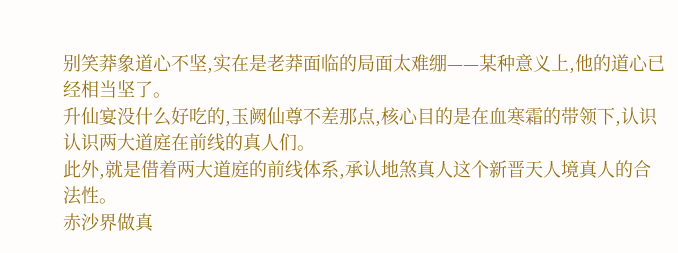别笑莽象道心不坚,实在是老莽面临的局面太难绷——某种意义上,他的道心已经相当坚了。
升仙宴没什么好吃的,玉阙仙尊不差那点,核心目的是在血寒霜的带领下,认识认识两大道庭在前线的真人们。
此外,就是借着两大道庭的前线体系,承认地煞真人这个新晋天人境真人的合法性。
赤沙界做真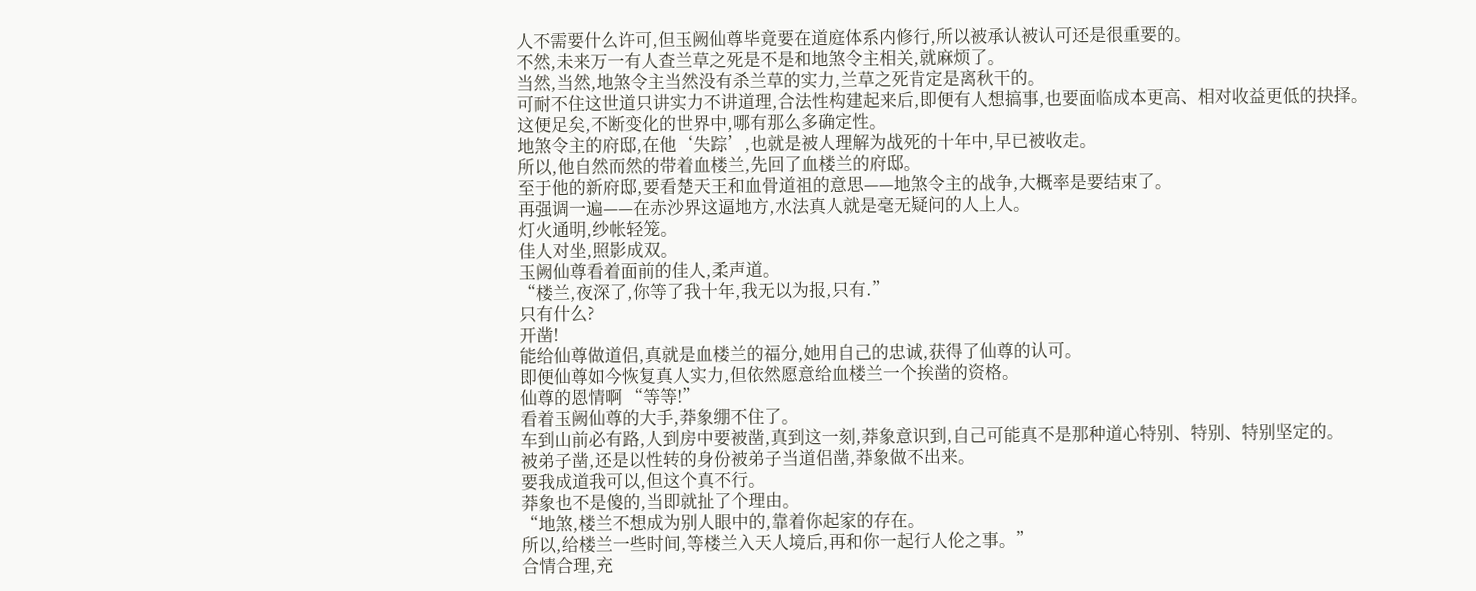人不需要什么许可,但玉阙仙尊毕竟要在道庭体系内修行,所以被承认被认可还是很重要的。
不然,未来万一有人查兰草之死是不是和地煞令主相关,就麻烦了。
当然,当然,地煞令主当然没有杀兰草的实力,兰草之死肯定是离秋干的。
可耐不住这世道只讲实力不讲道理,合法性构建起来后,即便有人想搞事,也要面临成本更高、相对收益更低的抉择。
这便足矣,不断变化的世界中,哪有那么多确定性。
地煞令主的府邸,在他‘失踪’,也就是被人理解为战死的十年中,早已被收走。
所以,他自然而然的带着血楼兰,先回了血楼兰的府邸。
至于他的新府邸,要看楚天王和血骨道祖的意思——地煞令主的战争,大概率是要结束了。
再强调一遍——在赤沙界这逼地方,水法真人就是毫无疑问的人上人。
灯火通明,纱帐轻笼。
佳人对坐,照影成双。
玉阙仙尊看着面前的佳人,柔声道。
“楼兰,夜深了,你等了我十年,我无以为报,只有.”
只有什么?
开凿!
能给仙尊做道侣,真就是血楼兰的福分,她用自己的忠诚,获得了仙尊的认可。
即便仙尊如今恢复真人实力,但依然愿意给血楼兰一个挨凿的资格。
仙尊的恩情啊 “等等!”
看着玉阙仙尊的大手,莽象绷不住了。
车到山前必有路,人到房中要被凿,真到这一刻,莽象意识到,自己可能真不是那种道心特别、特别、特别坚定的。
被弟子凿,还是以性转的身份被弟子当道侣凿,莽象做不出来。
要我成道我可以,但这个真不行。
莽象也不是傻的,当即就扯了个理由。
“地煞,楼兰不想成为别人眼中的,靠着你起家的存在。
所以,给楼兰一些时间,等楼兰入天人境后,再和你一起行人伦之事。”
合情合理,充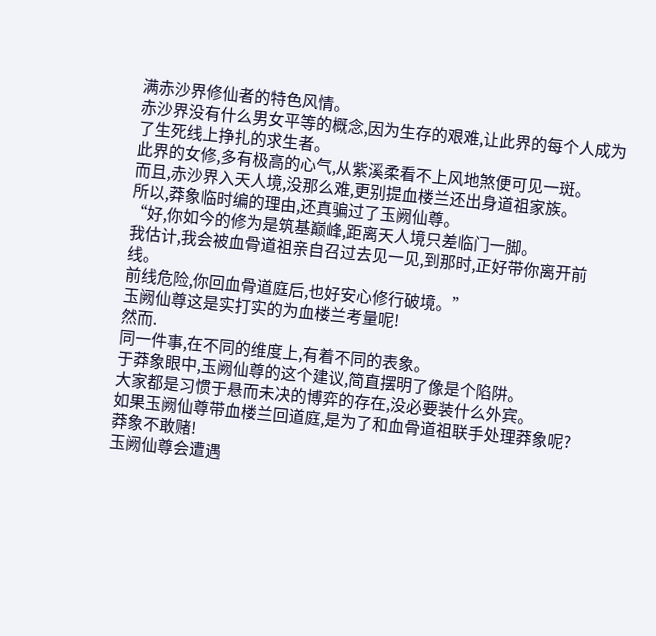满赤沙界修仙者的特色风情。
赤沙界没有什么男女平等的概念,因为生存的艰难,让此界的每个人成为了生死线上挣扎的求生者。
此界的女修,多有极高的心气,从紫溪柔看不上风地煞便可见一斑。
而且,赤沙界入天人境,没那么难,更别提血楼兰还出身道祖家族。
所以,莽象临时编的理由,还真骗过了玉阙仙尊。
“好,你如今的修为是筑基巅峰,距离天人境只差临门一脚。
我估计,我会被血骨道祖亲自召过去见一见,到那时,正好带你离开前线。
前线危险,你回血骨道庭后,也好安心修行破境。”
玉阙仙尊这是实打实的为血楼兰考量呢!
然而.
同一件事,在不同的维度上,有着不同的表象。
于莽象眼中,玉阙仙尊的这个建议,简直摆明了像是个陷阱。
大家都是习惯于悬而未决的博弈的存在,没必要装什么外宾。
如果玉阙仙尊带血楼兰回道庭,是为了和血骨道祖联手处理莽象呢?
莽象不敢赌!
玉阙仙尊会遭遇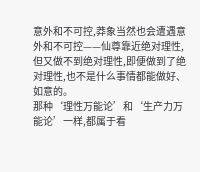意外和不可控,莽象当然也会遭遇意外和不可控——仙尊靠近绝对理性,但又做不到绝对理性,即便做到了绝对理性,也不是什么事情都能做好、如意的。
那种‘理性万能论’和‘生产力万能论’一样,都属于看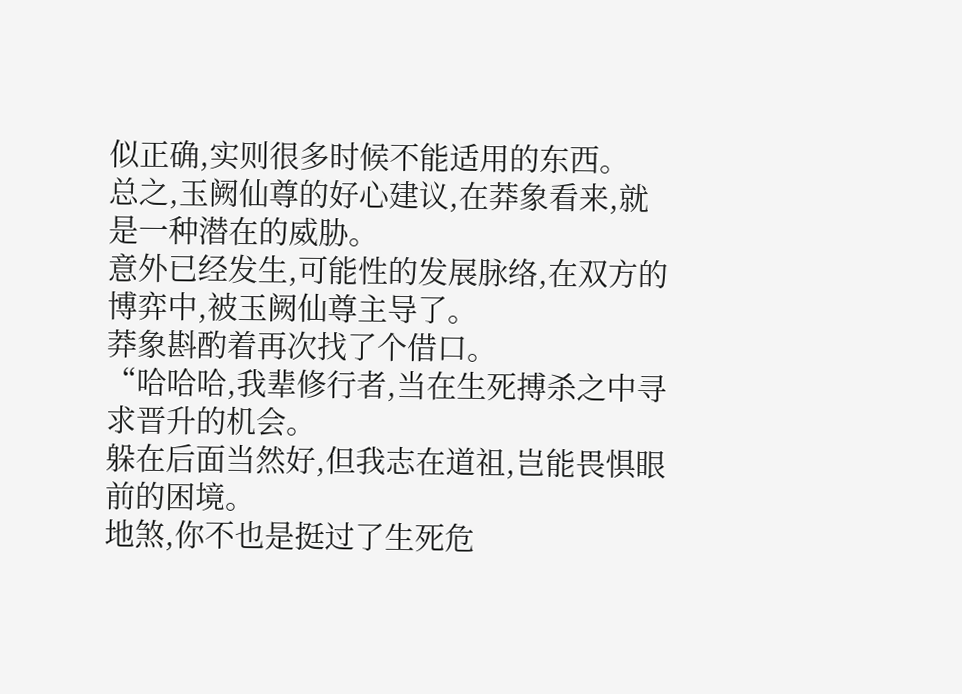似正确,实则很多时候不能适用的东西。
总之,玉阙仙尊的好心建议,在莽象看来,就是一种潜在的威胁。
意外已经发生,可能性的发展脉络,在双方的博弈中,被玉阙仙尊主导了。
莽象斟酌着再次找了个借口。
“哈哈哈,我辈修行者,当在生死搏杀之中寻求晋升的机会。
躲在后面当然好,但我志在道祖,岂能畏惧眼前的困境。
地煞,你不也是挺过了生死危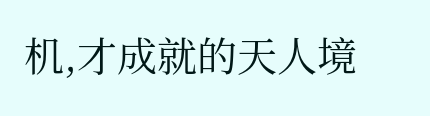机,才成就的天人境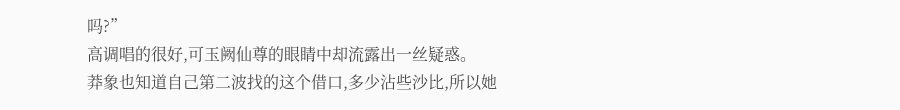吗?”
高调唱的很好,可玉阙仙尊的眼睛中却流露出一丝疑惑。
莽象也知道自己第二波找的这个借口,多少沾些沙比,所以她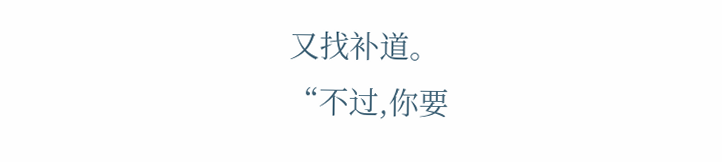又找补道。
“不过,你要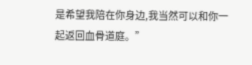是希望我陪在你身边,我当然可以和你一起返回血骨道庭。”